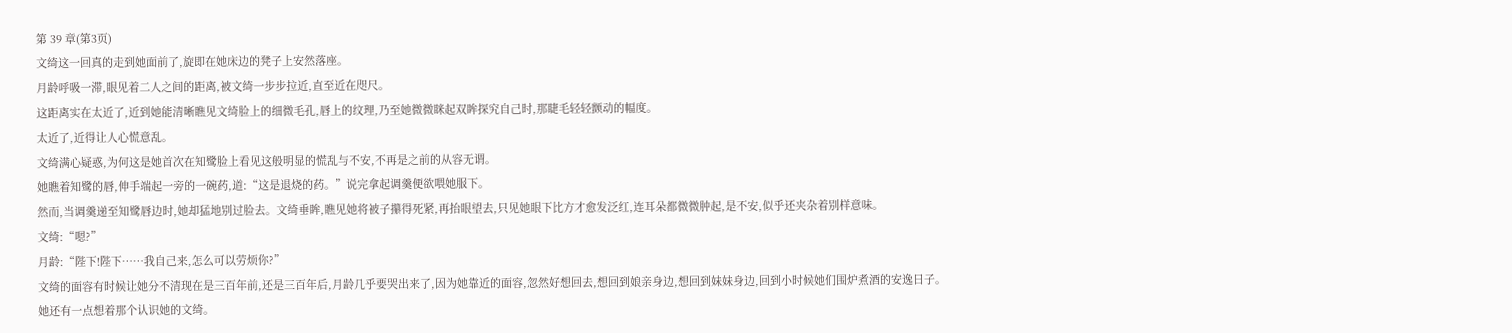第 39 章(第3页)
文绮这一回真的走到她面前了,旋即在她床边的凳子上安然落座。
月龄呼吸一滞,眼见着二人之间的距离,被文绮一步步拉近,直至近在咫尺。
这距离实在太近了,近到她能清晰瞧见文绮脸上的细微毛孔,唇上的纹理,乃至她微微眯起双眸探究自己时,那睫毛轻轻颤动的幅度。
太近了,近得让人心慌意乱。
文绮满心疑惑,为何这是她首次在知鹭脸上看见这般明显的慌乱与不安,不再是之前的从容无谓。
她瞧着知鹭的唇,伸手端起一旁的一碗药,道:“这是退烧的药。”说完拿起调羹便欲喂她服下。
然而,当调羹递至知鹭唇边时,她却猛地别过脸去。文绮垂眸,瞧见她将被子攥得死紧,再抬眼望去,只见她眼下比方才愈发泛红,连耳朵都微微肿起,是不安,似乎还夹杂着别样意味。
文绮:“嗯?”
月龄:“陛下!陛下……我自己来,怎么可以劳烦你?”
文绮的面容有时候让她分不清现在是三百年前,还是三百年后,月龄几乎要哭出来了,因为她靠近的面容,忽然好想回去,想回到娘亲身边,想回到妹妹身边,回到小时候她们围炉煮酒的安逸日子。
她还有一点想着那个认识她的文绮。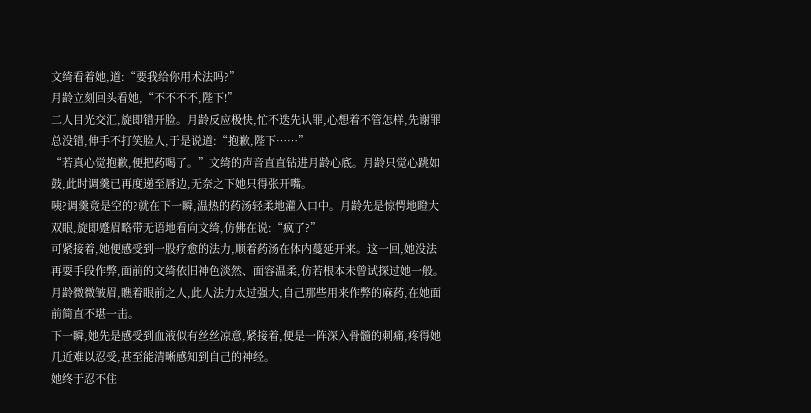文绮看着她,道:“要我给你用术法吗?”
月龄立刻回头看她,“不不不不,陛下!”
二人目光交汇,旋即错开脸。月龄反应极快,忙不迭先认罪,心想着不管怎样,先谢罪总没错,伸手不打笑脸人,于是说道:“抱歉,陛下……”
“若真心觉抱歉,便把药喝了。”文绮的声音直直钻进月龄心底。月龄只觉心跳如鼓,此时调羹已再度递至唇边,无奈之下她只得张开嘴。
咦?调羹竟是空的?就在下一瞬,温热的药汤轻柔地灌入口中。月龄先是惊愕地瞪大双眼,旋即蹙眉略带无语地看向文绮,仿佛在说:“疯了?”
可紧接着,她便感受到一股疗愈的法力,顺着药汤在体内蔓延开来。这一回,她没法再耍手段作弊,面前的文绮依旧神色淡然、面容温柔,仿若根本未曾试探过她一般。
月龄微微皱眉,瞧着眼前之人,此人法力太过强大,自己那些用来作弊的麻药,在她面前简直不堪一击。
下一瞬,她先是感受到血液似有丝丝凉意,紧接着,便是一阵深入骨髓的刺痛,疼得她几近难以忍受,甚至能清晰感知到自己的神经。
她终于忍不住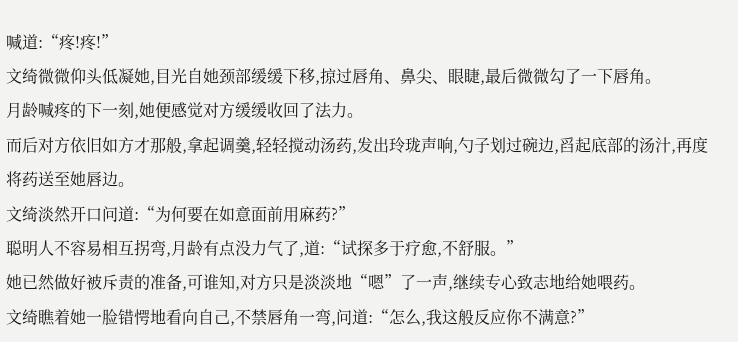喊道:“疼!疼!”
文绮微微仰头低凝她,目光自她颈部缓缓下移,掠过唇角、鼻尖、眼睫,最后微微勾了一下唇角。
月龄喊疼的下一刻,她便感觉对方缓缓收回了法力。
而后对方依旧如方才那般,拿起调羹,轻轻搅动汤药,发出玲珑声响,勺子划过碗边,舀起底部的汤汁,再度将药送至她唇边。
文绮淡然开口问道:“为何要在如意面前用麻药?”
聪明人不容易相互拐弯,月龄有点没力气了,道:“试探多于疗愈,不舒服。”
她已然做好被斥责的准备,可谁知,对方只是淡淡地“嗯”了一声,继续专心致志地给她喂药。
文绮瞧着她一脸错愕地看向自己,不禁唇角一弯,问道:“怎么,我这般反应你不满意?”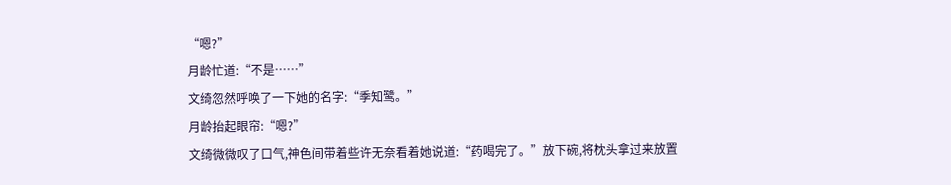“嗯?”
月龄忙道:“不是……”
文绮忽然呼唤了一下她的名字:“季知鹭。”
月龄抬起眼帘:“嗯?”
文绮微微叹了口气,神色间带着些许无奈看着她说道:“药喝完了。”放下碗,将枕头拿过来放置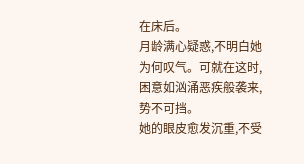在床后。
月龄满心疑惑,不明白她为何叹气。可就在这时,困意如汹涌恶疾般袭来,势不可挡。
她的眼皮愈发沉重,不受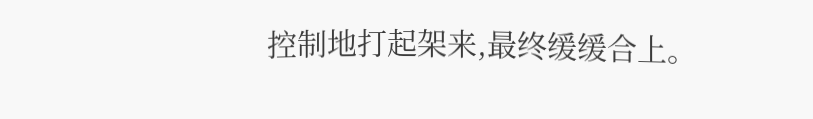控制地打起架来,最终缓缓合上。